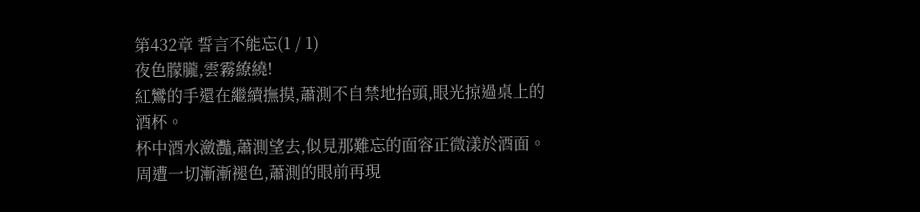第432章 誓言不能忘(1 / 1)
夜色朦朧,雲霧繚繞!
紅鸞的手還在繼續撫摸,蕭測不自禁地抬頭,眼光掠過桌上的酒杯。
杯中酒水瀲灩,蕭測望去,似見那難忘的面容正微漾於酒面。
周遭一切漸漸褪色,蕭測的眼前再現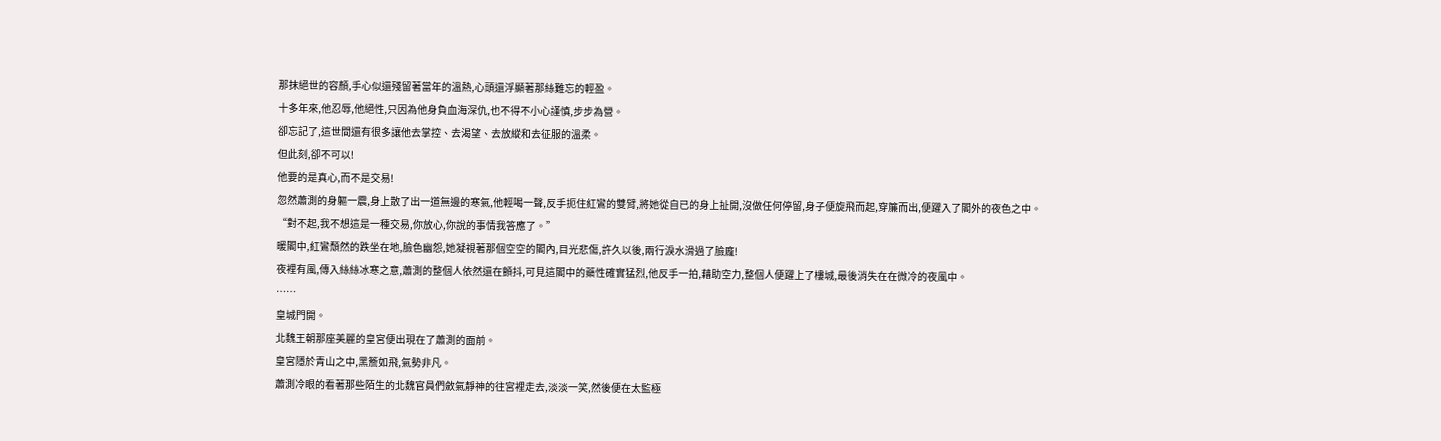那抹絕世的容顏,手心似還殘留著當年的溫熱,心頭還浮顯著那絲難忘的輕盈。
十多年來,他忍辱,他絕性,只因為他身負血海深仇,也不得不小心謹慎,步步為營。
卻忘記了,這世間還有很多讓他去掌控、去渴望、去放縱和去征服的溫柔。
但此刻,卻不可以!
他要的是真心,而不是交易!
忽然蕭測的身軀一震,身上散了出一道無邊的寒氣,他輕喝一聲,反手扼住紅鸞的雙臂,將她從自已的身上扯開,沒做任何停留,身子便旋飛而起,穿簾而出,便躍入了閣外的夜色之中。
“對不起,我不想這是一種交易,你放心,你說的事情我答應了。”
暖閣中,紅鸞頹然的跌坐在地,臉色幽怨,她凝視著那個空空的閣內,目光悲傷,許久以後,兩行淚水滑過了臉龐!
夜裡有風,傳入絲絲冰寒之意,蕭測的整個人依然還在顫抖,可見這閣中的藥性確實猛烈,他反手一拍,藉助空力,整個人便躍上了樓城,最後消失在在微冷的夜風中。
……
皇城門開。
北魏王朝那座美麗的皇宮便出現在了蕭測的面前。
皇宮隱於青山之中,黑簷如飛,氣勢非凡。
蕭測冷眼的看著那些陌生的北魏官員們斂氣靜神的往宮裡走去,淡淡一笑,然後便在太監極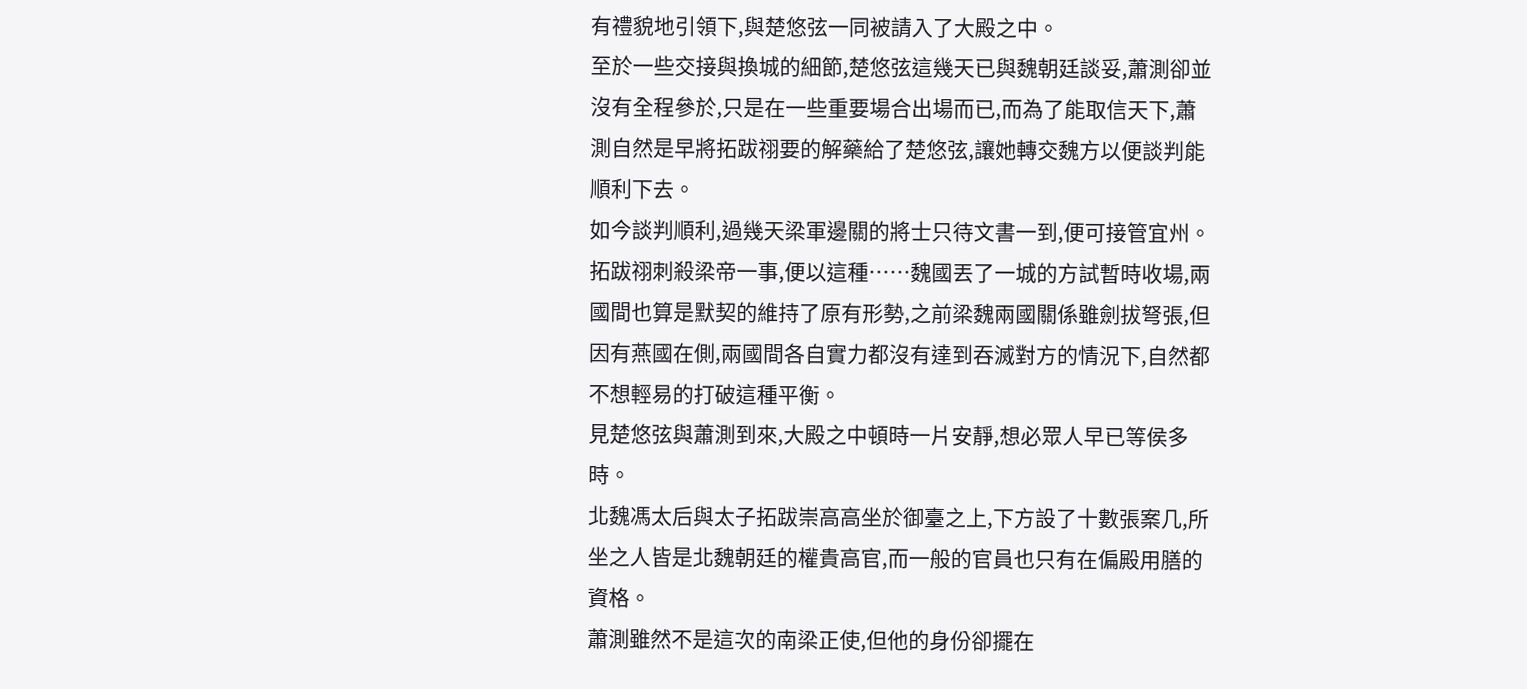有禮貌地引領下,與楚悠弦一同被請入了大殿之中。
至於一些交接與換城的細節,楚悠弦這幾天已與魏朝廷談妥,蕭測卻並沒有全程參於,只是在一些重要場合出場而已,而為了能取信天下,蕭測自然是早將拓跋祤要的解藥給了楚悠弦,讓她轉交魏方以便談判能順利下去。
如今談判順利,過幾天梁軍邊關的將士只待文書一到,便可接管宜州。
拓跋祤刺殺梁帝一事,便以這種……魏國丟了一城的方試暫時收場,兩國間也算是默契的維持了原有形勢,之前梁魏兩國關係雖劍拔弩張,但因有燕國在側,兩國間各自實力都沒有達到吞滅對方的情況下,自然都不想輕易的打破這種平衡。
見楚悠弦與蕭測到來,大殿之中頓時一片安靜,想必眾人早已等侯多時。
北魏馮太后與太子拓跋崇高高坐於御臺之上,下方設了十數張案几,所坐之人皆是北魏朝廷的權貴高官,而一般的官員也只有在偏殿用膳的資格。
蕭測雖然不是這次的南梁正使,但他的身份卻擺在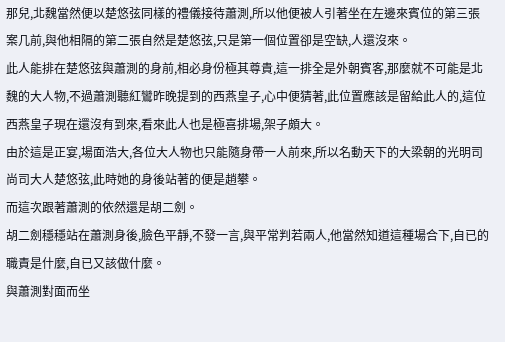那兒,北魏當然便以楚悠弦同樣的禮儀接待蕭測,所以他便被人引著坐在左邊來賓位的第三張案几前,與他相隔的第二張自然是楚悠弦,只是第一個位置卻是空缺,人還沒來。
此人能排在楚悠弦與蕭測的身前,相必身份極其尊貴,這一排全是外朝賓客,那麼就不可能是北魏的大人物,不過蕭測聽紅鸞昨晚提到的西燕皇子,心中便猜著,此位置應該是留給此人的,這位西燕皇子現在還沒有到來,看來此人也是極喜排場,架子頗大。
由於這是正宴,場面浩大,各位大人物也只能隨身帶一人前來,所以名動天下的大梁朝的光明司尚司大人楚悠弦,此時她的身後站著的便是趙攀。
而這次跟著蕭測的依然還是胡二劍。
胡二劍穩穩站在蕭測身後,臉色平靜,不發一言,與平常判若兩人,他當然知道這種場合下,自已的職責是什麼,自已又該做什麼。
與蕭測對面而坐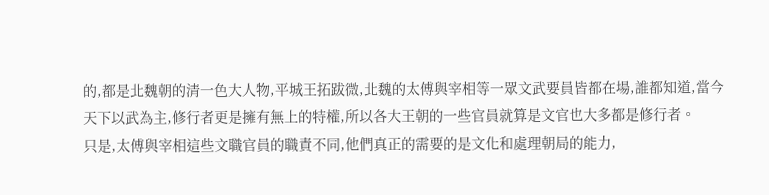的,都是北魏朝的清一色大人物,平城王拓跋微,北魏的太傅與宰相等一眾文武要員皆都在場,誰都知道,當今天下以武為主,修行者更是擁有無上的特權,所以各大王朝的一些官員就算是文官也大多都是修行者。
只是,太傅與宰相這些文職官員的職責不同,他們真正的需要的是文化和處理朝局的能力,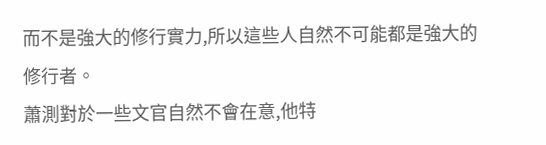而不是強大的修行實力,所以這些人自然不可能都是強大的修行者。
蕭測對於一些文官自然不會在意,他特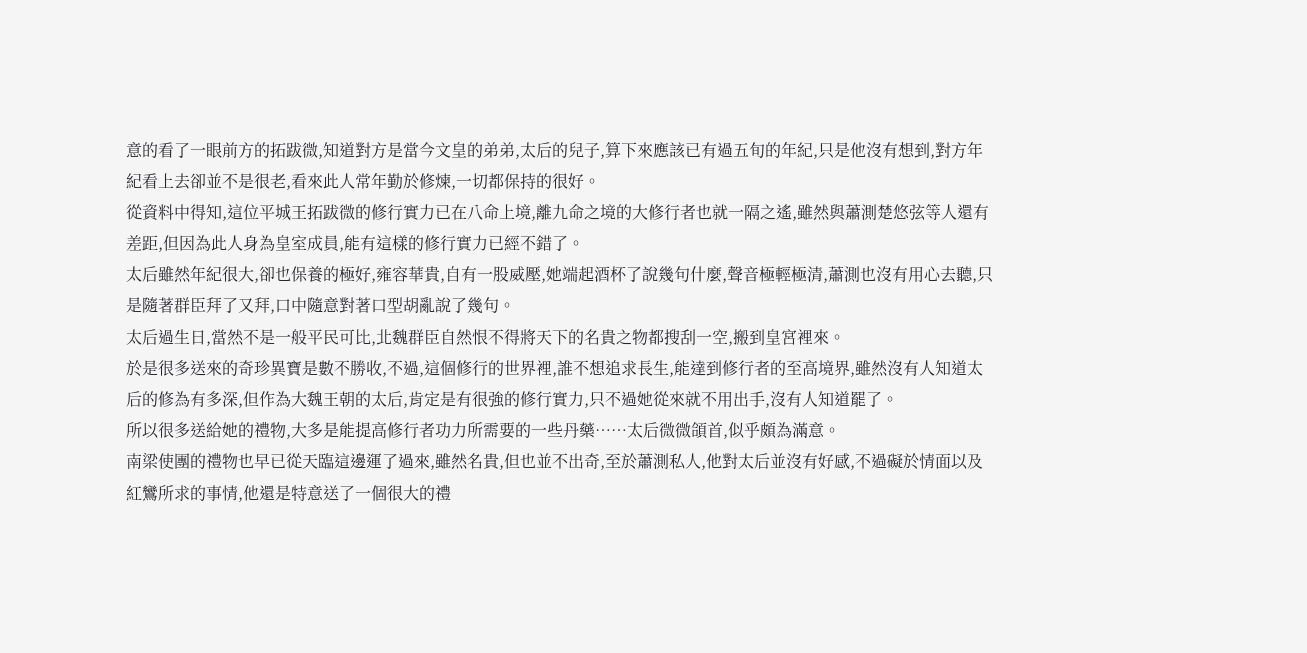意的看了一眼前方的拓跋微,知道對方是當今文皇的弟弟,太后的兒子,算下來應該已有過五旬的年紀,只是他沒有想到,對方年紀看上去卻並不是很老,看來此人常年勤於修煉,一切都保持的很好。
從資料中得知,這位平城王拓跋微的修行實力已在八命上境,離九命之境的大修行者也就一隔之遙,雖然與蕭測楚悠弦等人還有差距,但因為此人身為皇室成員,能有這樣的修行實力已經不錯了。
太后雖然年紀很大,卻也保養的極好,雍容華貴,自有一股威壓,她端起酒杯了說幾句什麼,聲音極輕極清,蕭測也沒有用心去聽,只是隨著群臣拜了又拜,口中隨意對著口型胡亂說了幾句。
太后過生日,當然不是一般平民可比,北魏群臣自然恨不得將天下的名貴之物都搜刮一空,搬到皇宮裡來。
於是很多送來的奇珍異寶是數不勝收,不過,這個修行的世界裡,誰不想追求長生,能達到修行者的至高境界,雖然沒有人知道太后的修為有多深,但作為大魏王朝的太后,肯定是有很強的修行實力,只不過她從來就不用出手,沒有人知道罷了。
所以很多送給她的禮物,大多是能提高修行者功力所需要的一些丹藥……太后微微頜首,似乎頗為滿意。
南梁使團的禮物也早已從天臨這邊運了過來,雖然名貴,但也並不出奇,至於蕭測私人,他對太后並沒有好感,不過礙於情面以及紅鸞所求的事情,他還是特意送了一個很大的禮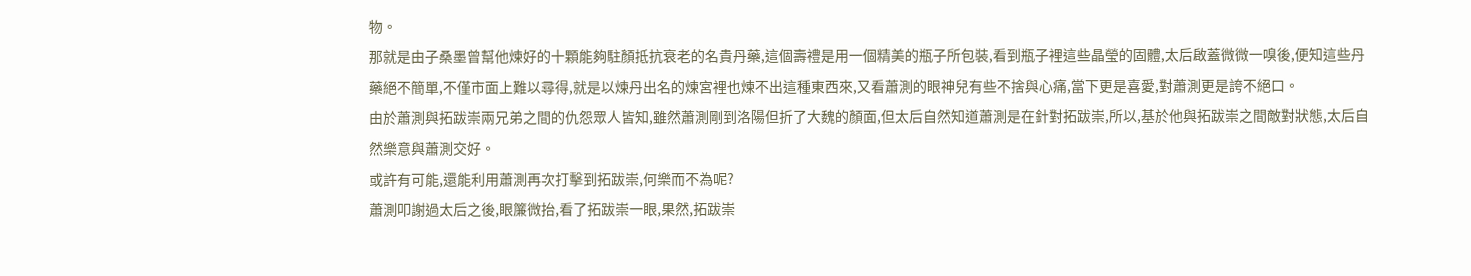物。
那就是由子桑墨曾幫他煉好的十顆能夠駐顏抵抗衰老的名貴丹藥,這個壽禮是用一個精美的瓶子所包裝,看到瓶子裡這些晶瑩的固體,太后啟蓋微微一嗅後,便知這些丹藥絕不簡單,不僅市面上難以尋得,就是以煉丹出名的煉宮裡也煉不出這種東西來,又看蕭測的眼神兒有些不捨與心痛,當下更是喜愛,對蕭測更是誇不絕口。
由於蕭測與拓跋崇兩兄弟之間的仇怨眾人皆知,雖然蕭測剛到洛陽但折了大魏的顏面,但太后自然知道蕭測是在針對拓跋崇,所以,基於他與拓跋崇之間敵對狀態,太后自然樂意與蕭測交好。
或許有可能,還能利用蕭測再次打擊到拓跋崇,何樂而不為呢?
蕭測叩謝過太后之後,眼簾微抬,看了拓跋崇一眼,果然,拓跋崇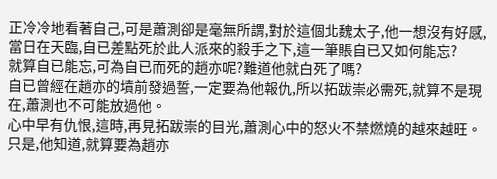正冷冷地看著自己,可是蕭測卻是毫無所謂,對於這個北魏太子,他一想沒有好感,當日在天臨,自已差點死於此人派來的殺手之下,這一筆賬自已又如何能忘?
就算自已能忘,可為自已而死的趙亦呢?難道他就白死了嗎?
自已曾經在趙亦的墳前發過誓,一定要為他報仇,所以拓跋崇必需死,就算不是現在,蕭測也不可能放過他。
心中早有仇恨,這時,再見拓跋崇的目光,蕭測心中的怒火不禁燃燒的越來越旺。
只是,他知道,就算要為趙亦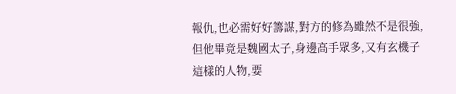報仇,也必需好好籌謀,對方的修為雖然不是很強,但他畢竟是魏國太子,身邊高手眾多,又有玄機子這樣的人物,要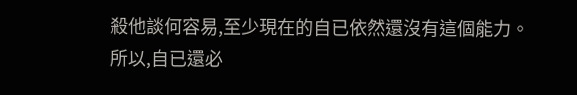殺他談何容易,至少現在的自已依然還沒有這個能力。
所以,自已還必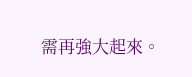需再強大起來。